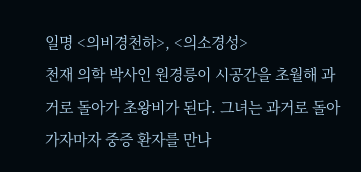일명 <의비경천하>, <의소경성>
천재 의학 박사인 원경릉이 시공간을 초월해 과거로 돌아가 초왕비가 된다. 그녀는 과거로 돌아가자마자 중증 환자를 만나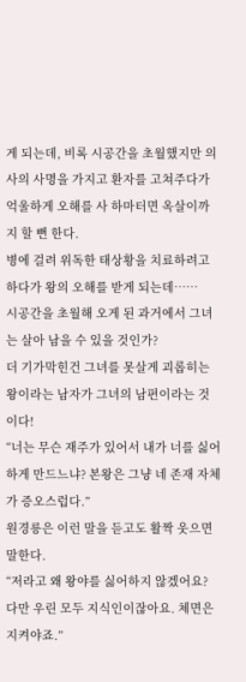게 되는데, 비록 시공간을 초월했지만 의사의 사명을 가지고 환자를 고쳐주다가 억울하게 오해를 사 하마터면 옥살이까지 할 뻔 한다.
병에 걸려 위독한 태상황을 치료하려고 하다가 왕의 오해를 받게 되는데……
시공간을 초월해 오게 된 과거에서 그녀는 살아 남을 수 있을 것인가?
더 기가막힌건 그녀를 못살게 괴롭히는 왕이라는 남자가 그녀의 남편이라는 것이다!
“너는 무슨 재주가 있어서 내가 너를 싫어하게 만드느냐? 본왕은 그냥 네 존재 자체가 증오스럽다.”
원경릉은 이런 말을 듣고도 활짝 웃으면 말한다.
“저라고 왜 왕야를 싫어하지 않겠어요? 다만 우린 모두 지식인이잖아요. 체면은 지켜야죠.”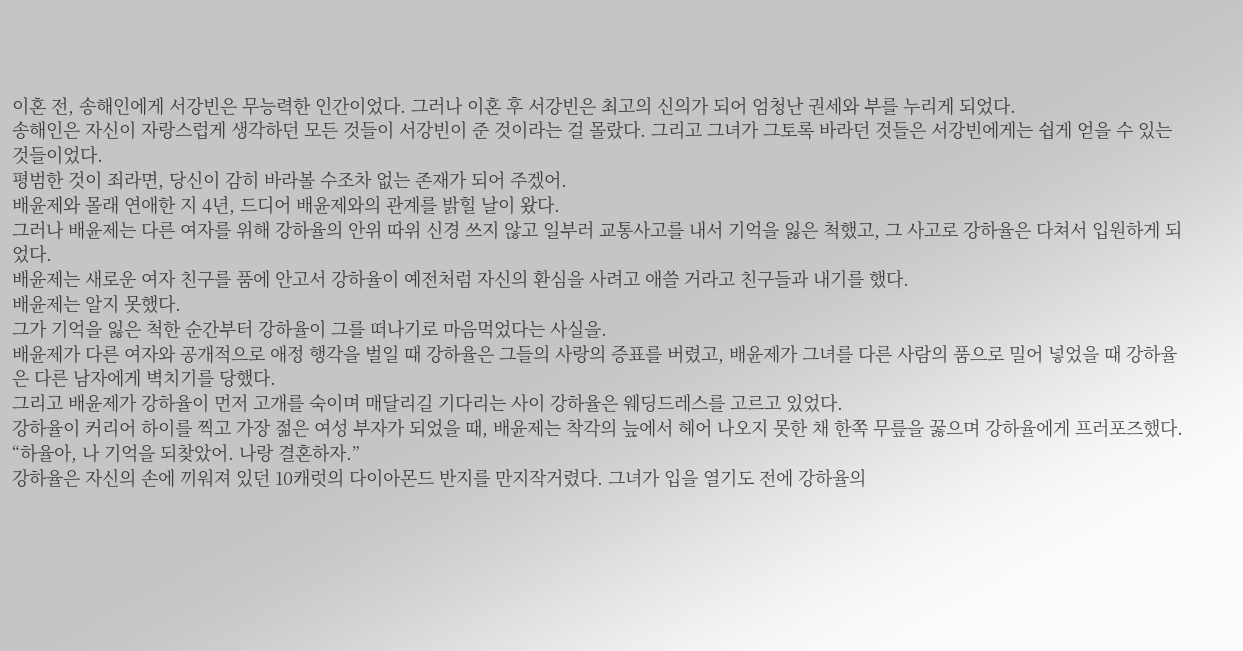이혼 전, 송해인에게 서강빈은 무능력한 인간이었다. 그러나 이혼 후 서강빈은 최고의 신의가 되어 엄청난 권세와 부를 누리게 되었다.
송해인은 자신이 자랑스럽게 생각하던 모든 것들이 서강빈이 준 것이라는 걸 몰랐다. 그리고 그녀가 그토록 바라던 것들은 서강빈에게는 쉽게 얻을 수 있는 것들이었다.
평범한 것이 죄라면, 당신이 감히 바라볼 수조차 없는 존재가 되어 주겠어.
배윤제와 몰래 연애한 지 4년, 드디어 배윤제와의 관계를 밝힐 날이 왔다.
그러나 배윤제는 다른 여자를 위해 강하율의 안위 따위 신경 쓰지 않고 일부러 교통사고를 내서 기억을 잃은 척했고, 그 사고로 강하율은 다쳐서 입원하게 되었다.
배윤제는 새로운 여자 친구를 품에 안고서 강하율이 예전처럼 자신의 환심을 사려고 애쓸 거라고 친구들과 내기를 했다.
배윤제는 알지 못했다.
그가 기억을 잃은 척한 순간부터 강하율이 그를 떠나기로 마음먹었다는 사실을.
배윤제가 다른 여자와 공개적으로 애정 행각을 벌일 때 강하율은 그들의 사랑의 증표를 버렸고, 배윤제가 그녀를 다른 사람의 품으로 밀어 넣었을 때 강하율은 다른 남자에게 벽치기를 당했다.
그리고 배윤제가 강하율이 먼저 고개를 숙이며 매달리길 기다리는 사이 강하율은 웨딩드레스를 고르고 있었다.
강하율이 커리어 하이를 찍고 가장 젊은 여성 부자가 되었을 때, 배윤제는 착각의 늪에서 헤어 나오지 못한 채 한쪽 무릎을 꿇으며 강하율에게 프러포즈했다.
“하율아, 나 기억을 되찾았어. 나랑 결혼하자.”
강하율은 자신의 손에 끼워져 있던 10캐럿의 다이아몬드 반지를 만지작거렸다. 그녀가 입을 열기도 전에 강하율의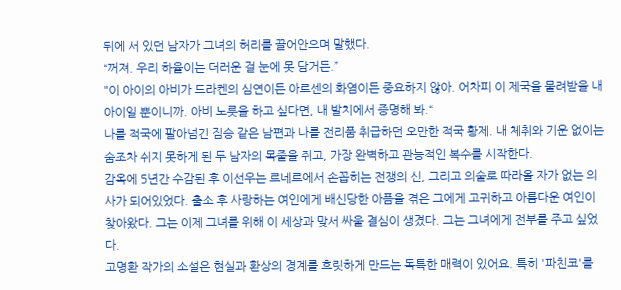뒤에 서 있던 남자가 그녀의 허리를 끌어안으며 말했다.
“꺼져. 우리 하율이는 더러운 걸 눈에 못 담거든.”
"이 아이의 아비가 드라켄의 심연이든 아르센의 화염이든 중요하지 않아. 어차피 이 제국을 물려받을 내 아이일 뿐이니까. 아비 노릇을 하고 싶다면, 내 발치에서 증명해 봐.“
나를 적국에 팔아넘긴 짐승 같은 남편과 나를 전리품 취급하던 오만한 적국 황제. 내 체취와 기운 없이는 숨조차 쉬지 못하게 된 두 남자의 목줄을 쥐고, 가장 완벽하고 관능적인 복수를 시작한다.
감옥에 5년간 수감된 후 이선우는 르네르에서 손꼽히는 전쟁의 신, 그리고 의술로 따라올 자가 없는 의사가 되어있었다. 출소 후 사랑하는 여인에게 배신당한 아픔을 겪은 그에게 고귀하고 아름다운 여인이 찾아왔다. 그는 이제 그녀를 위해 이 세상과 맞서 싸울 결심이 생겼다. 그는 그녀에게 전부를 주고 싶었다.
고명환 작가의 소설은 현실과 환상의 경계를 흐릿하게 만드는 독특한 매력이 있어요. 특히 '파친코'를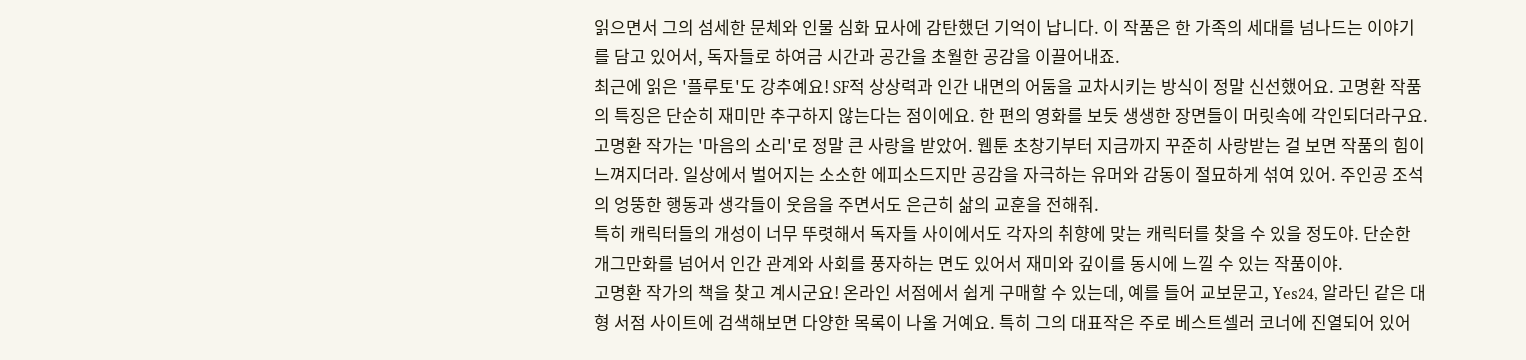읽으면서 그의 섬세한 문체와 인물 심화 묘사에 감탄했던 기억이 납니다. 이 작품은 한 가족의 세대를 넘나드는 이야기를 담고 있어서, 독자들로 하여금 시간과 공간을 초월한 공감을 이끌어내죠.
최근에 읽은 '플루토'도 강추예요! SF적 상상력과 인간 내면의 어둠을 교차시키는 방식이 정말 신선했어요. 고명환 작품의 특징은 단순히 재미만 추구하지 않는다는 점이에요. 한 편의 영화를 보듯 생생한 장면들이 머릿속에 각인되더라구요.
고명환 작가는 '마음의 소리'로 정말 큰 사랑을 받았어. 웹툰 초창기부터 지금까지 꾸준히 사랑받는 걸 보면 작품의 힘이 느껴지더라. 일상에서 벌어지는 소소한 에피소드지만 공감을 자극하는 유머와 감동이 절묘하게 섞여 있어. 주인공 조석의 엉뚱한 행동과 생각들이 웃음을 주면서도 은근히 삶의 교훈을 전해줘.
특히 캐릭터들의 개성이 너무 뚜렷해서 독자들 사이에서도 각자의 취향에 맞는 캐릭터를 찾을 수 있을 정도야. 단순한 개그만화를 넘어서 인간 관계와 사회를 풍자하는 면도 있어서 재미와 깊이를 동시에 느낄 수 있는 작품이야.
고명환 작가의 책을 찾고 계시군요! 온라인 서점에서 쉽게 구매할 수 있는데, 예를 들어 교보문고, Yes24, 알라딘 같은 대형 서점 사이트에 검색해보면 다양한 목록이 나올 거예요. 특히 그의 대표작은 주로 베스트셀러 코너에 진열되어 있어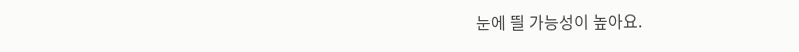눈에 띌 가능성이 높아요.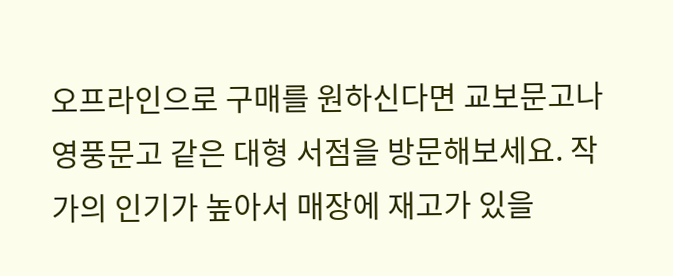오프라인으로 구매를 원하신다면 교보문고나 영풍문고 같은 대형 서점을 방문해보세요. 작가의 인기가 높아서 매장에 재고가 있을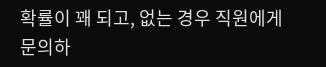확률이 꽤 되고, 없는 경우 직원에게 문의하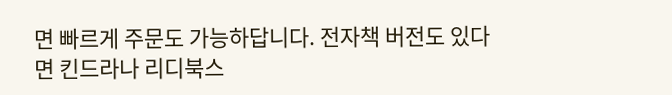면 빠르게 주문도 가능하답니다. 전자책 버전도 있다면 킨드라나 리디북스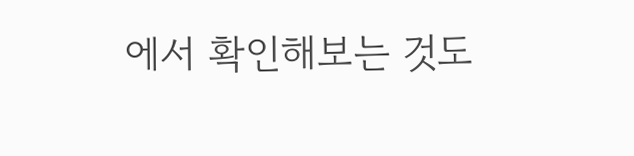에서 확인해보는 것도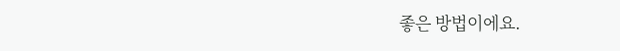좋은 방법이에요.